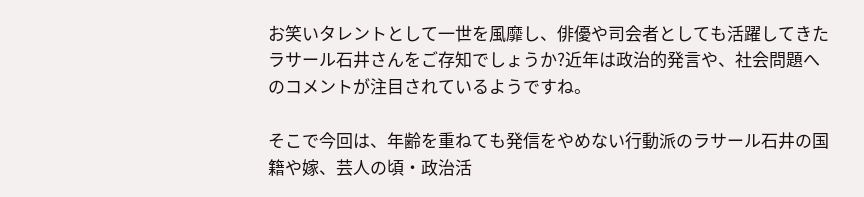お笑いタレントとして一世を風靡し、俳優や司会者としても活躍してきたラサール石井さんをご存知でしょうか?近年は政治的発言や、社会問題へのコメントが注目されているようですね。

そこで今回は、年齢を重ねても発信をやめない行動派のラサール石井の国籍や嫁、芸人の頃・政治活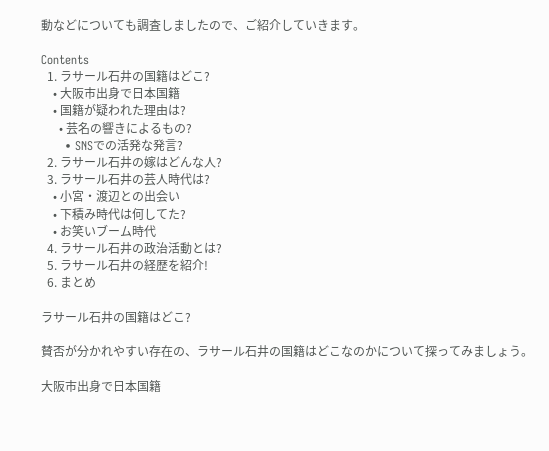動などについても調査しましたので、ご紹介していきます。

Contents
  1. ラサール石井の国籍はどこ?
    • 大阪市出身で日本国籍
    • 国籍が疑われた理由は?
      • 芸名の響きによるもの?
      • SNSでの活発な発言?
  2. ラサール石井の嫁はどんな人?
  3. ラサール石井の芸人時代は?
    • 小宮・渡辺との出会い
    • 下積み時代は何してた?
    • お笑いブーム時代
  4. ラサール石井の政治活動とは?
  5. ラサール石井の経歴を紹介!
  6. まとめ

ラサール石井の国籍はどこ?

賛否が分かれやすい存在の、ラサール石井の国籍はどこなのかについて探ってみましょう。

大阪市出身で日本国籍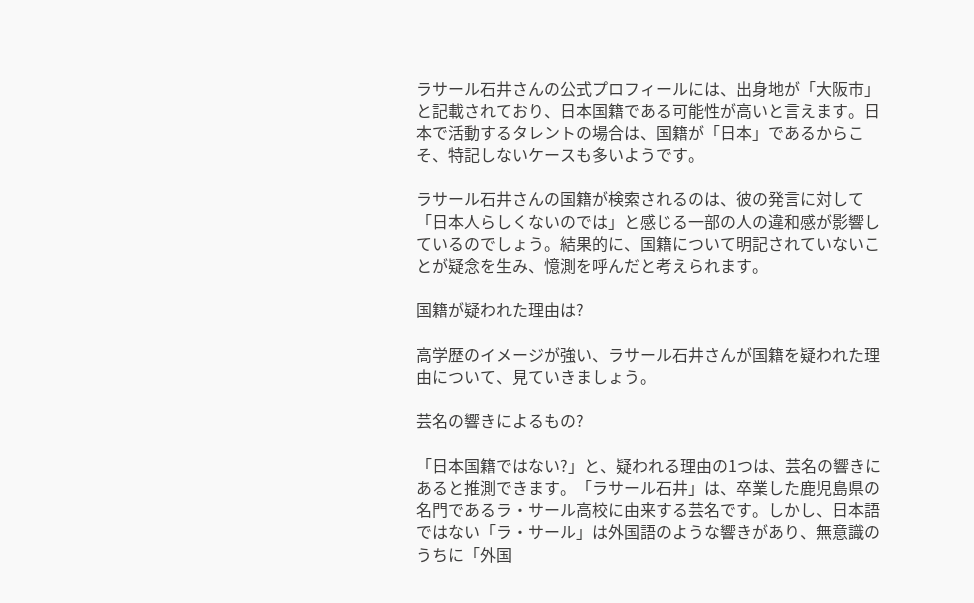ラサール石井さんの公式プロフィールには、出身地が「大阪市」と記載されており、日本国籍である可能性が高いと言えます。日本で活動するタレントの場合は、国籍が「日本」であるからこそ、特記しないケースも多いようです。

ラサール石井さんの国籍が検索されるのは、彼の発言に対して「日本人らしくないのでは」と感じる一部の人の違和感が影響しているのでしょう。結果的に、国籍について明記されていないことが疑念を生み、憶測を呼んだと考えられます。

国籍が疑われた理由は?

高学歴のイメージが強い、ラサール石井さんが国籍を疑われた理由について、見ていきましょう。

芸名の響きによるもの?

「日本国籍ではない?」と、疑われる理由の1つは、芸名の響きにあると推測できます。「ラサール石井」は、卒業した鹿児島県の名門であるラ・サール高校に由来する芸名です。しかし、日本語ではない「ラ・サール」は外国語のような響きがあり、無意識のうちに「外国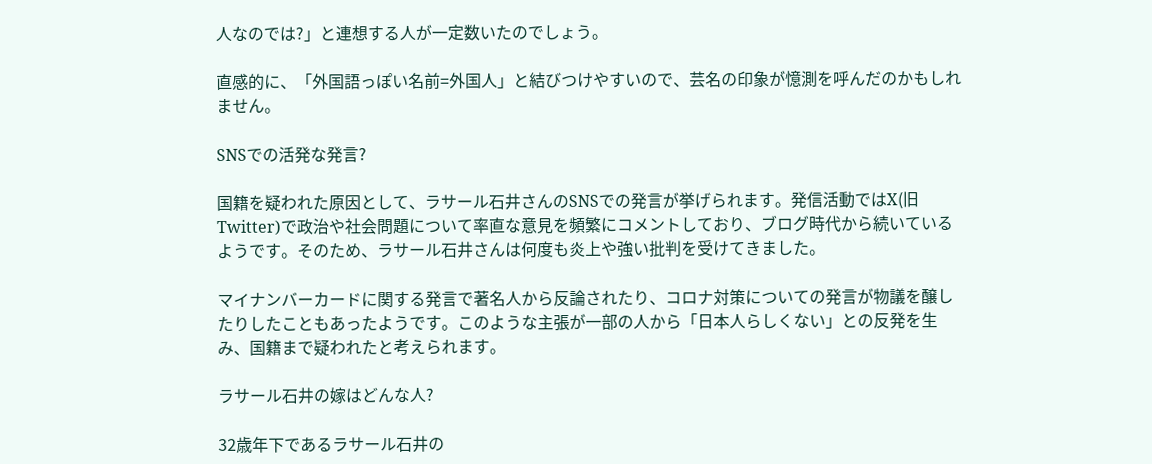人なのでは?」と連想する人が一定数いたのでしょう。

直感的に、「外国語っぽい名前=外国人」と結びつけやすいので、芸名の印象が憶測を呼んだのかもしれません。

SNSでの活発な発言?

国籍を疑われた原因として、ラサール石井さんのSNSでの発言が挙げられます。発信活動ではX(旧Twitter)で政治や社会問題について率直な意見を頻繁にコメントしており、ブログ時代から続いているようです。そのため、ラサール石井さんは何度も炎上や強い批判を受けてきました。

マイナンバーカードに関する発言で著名人から反論されたり、コロナ対策についての発言が物議を醸したりしたこともあったようです。このような主張が一部の人から「日本人らしくない」との反発を生み、国籍まで疑われたと考えられます。

ラサール石井の嫁はどんな人?

32歳年下であるラサール石井の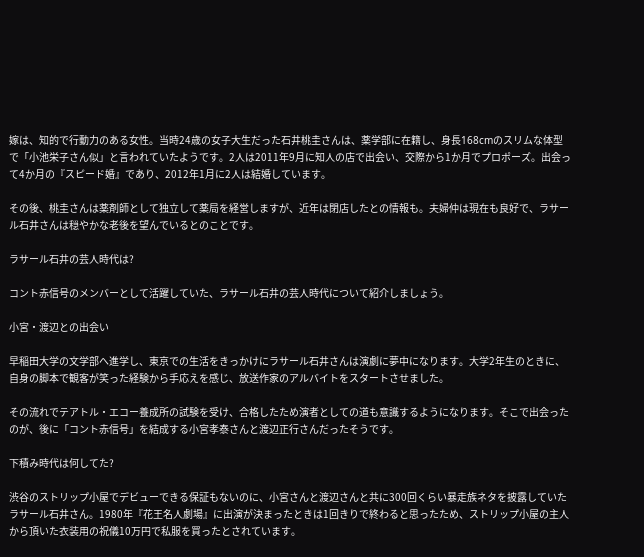嫁は、知的で行動力のある女性。当時24歳の女子大生だった石井桃圭さんは、薬学部に在籍し、身長168cmのスリムな体型で「小池栄子さん似」と言われていたようです。2人は2011年9月に知人の店で出会い、交際から1か月でプロポーズ。出会って4か月の『スピード婚』であり、2012年1月に2人は結婚しています。

その後、桃圭さんは薬剤師として独立して薬局を経営しますが、近年は閉店したとの情報も。夫婦仲は現在も良好で、ラサール石井さんは穏やかな老後を望んでいるとのことです。

ラサール石井の芸人時代は?

コント赤信号のメンバーとして活躍していた、ラサール石井の芸人時代について紹介しましょう。

小宮・渡辺との出会い

早稲田大学の文学部へ進学し、東京での生活をきっかけにラサール石井さんは演劇に夢中になります。大学2年生のときに、自身の脚本で観客が笑った経験から手応えを感じ、放送作家のアルバイトをスタートさせました。

その流れでテアトル・エコー養成所の試験を受け、合格したため演者としての道も意識するようになります。そこで出会ったのが、後に「コント赤信号」を結成する小宮孝泰さんと渡辺正行さんだったそうです。

下積み時代は何してた?

渋谷のストリップ小屋でデビューできる保証もないのに、小宮さんと渡辺さんと共に300回くらい暴走族ネタを披露していたラサール石井さん。1980年『花王名人劇場』に出演が決まったときは1回きりで終わると思ったため、ストリップ小屋の主人から頂いた衣装用の祝儀10万円で私服を買ったとされています。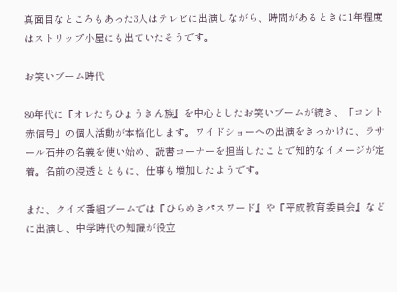真面目なところもあった3人はテレビに出演しながら、時間があるときに1年程度はストリップ小屋にも出ていたそうです。

お笑いブーム時代

80年代に『オレたちひょうきん族』を中心としたお笑いブームが続き、「コント赤信号」の個人活動が本格化します。ワイドショーへの出演をきっかけに、ラサール石井の名義を使い始め、読書コーナーを担当したことで知的なイメージが定着。名前の浸透とともに、仕事も増加したようです。

また、クイズ番組ブームでは『ひらめきパスワード』や『平成教育委員会』などに出演し、中学時代の知識が役立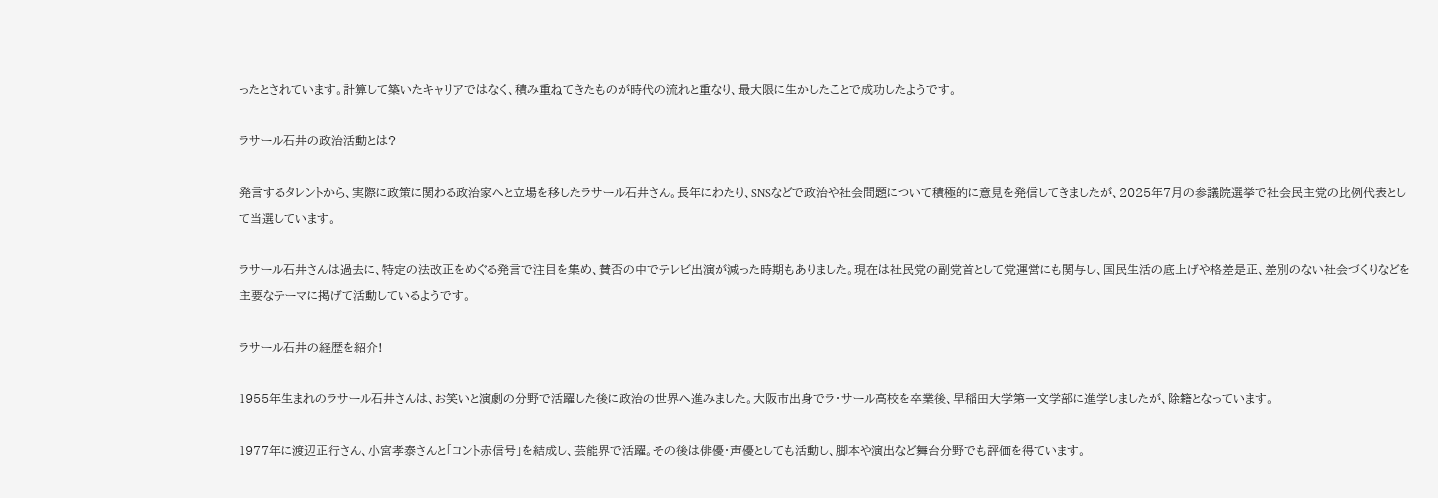ったとされています。計算して築いたキャリアではなく、積み重ねてきたものが時代の流れと重なり、最大限に生かしたことで成功したようです。

ラサール石井の政治活動とは?

発言するタレントから、実際に政策に関わる政治家へと立場を移したラサール石井さん。長年にわたり、SNSなどで政治や社会問題について積極的に意見を発信してきましたが、2025年7月の参議院選挙で社会民主党の比例代表として当選しています。

ラサール石井さんは過去に、特定の法改正をめぐる発言で注目を集め、賛否の中でテレビ出演が減った時期もありました。現在は社民党の副党首として党運営にも関与し、国民生活の底上げや格差是正、差別のない社会づくりなどを主要なテーマに掲げて活動しているようです。

ラサール石井の経歴を紹介!

1955年生まれのラサール石井さんは、お笑いと演劇の分野で活躍した後に政治の世界へ進みました。大阪市出身でラ・サール高校を卒業後、早稲田大学第一文学部に進学しましたが、除籍となっています。

1977年に渡辺正行さん、小宮孝泰さんと「コント赤信号」を結成し、芸能界で活躍。その後は俳優・声優としても活動し、脚本や演出など舞台分野でも評価を得ています。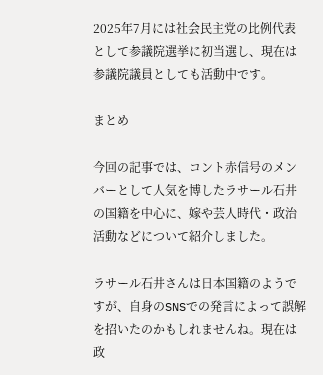2025年7月には社会民主党の比例代表として参議院選挙に初当選し、現在は参議院議員としても活動中です。

まとめ

今回の記事では、コント赤信号のメンバーとして人気を博したラサール石井の国籍を中心に、嫁や芸人時代・政治活動などについて紹介しました。

ラサール石井さんは日本国籍のようですが、自身のSNSでの発言によって誤解を招いたのかもしれませんね。現在は政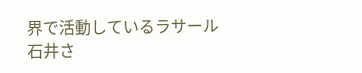界で活動しているラサール石井さ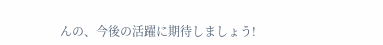んの、今後の活躍に期待しましょう!